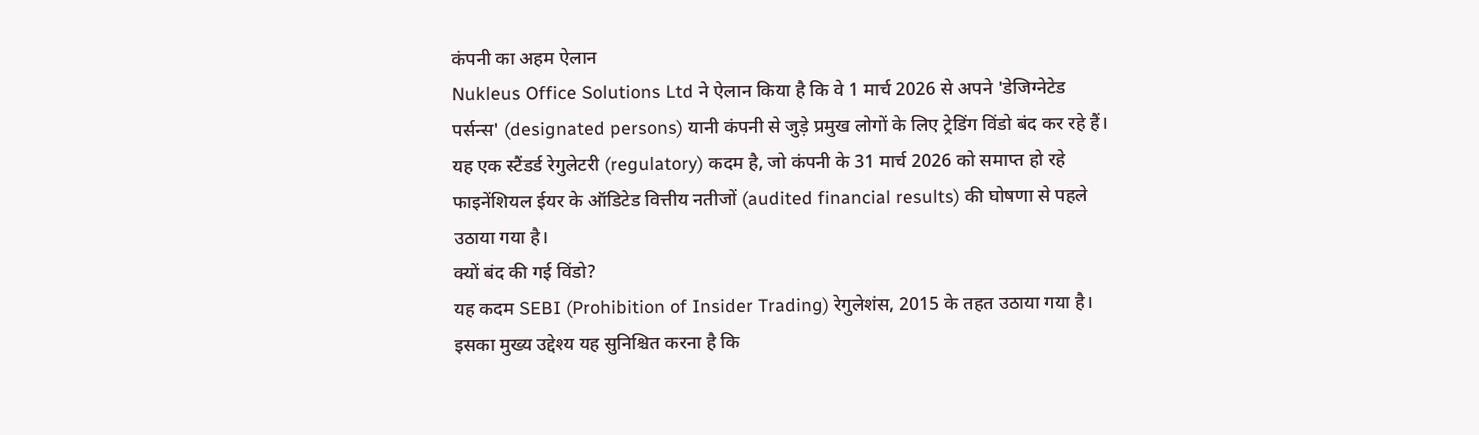कंपनी का अहम ऐलान
Nukleus Office Solutions Ltd ने ऐलान किया है कि वे 1 मार्च 2026 से अपने 'डेजिग्नेटेड पर्सन्स' (designated persons) यानी कंपनी से जुड़े प्रमुख लोगों के लिए ट्रेडिंग विंडो बंद कर रहे हैं। यह एक स्टैंडर्ड रेगुलेटरी (regulatory) कदम है, जो कंपनी के 31 मार्च 2026 को समाप्त हो रहे फाइनेंशियल ईयर के ऑडिटेड वित्तीय नतीजों (audited financial results) की घोषणा से पहले उठाया गया है।
क्यों बंद की गई विंडो?
यह कदम SEBI (Prohibition of Insider Trading) रेगुलेशंस, 2015 के तहत उठाया गया है। इसका मुख्य उद्देश्य यह सुनिश्चित करना है कि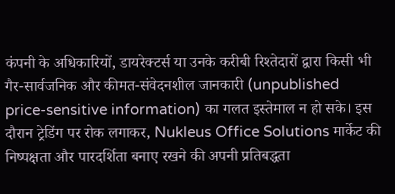कंपनी के अधिकारियों, डायरेक्टर्स या उनके करीबी रिश्तेदारों द्वारा किसी भी गैर-सार्वजनिक और कीमत-संवेदनशील जानकारी (unpublished price-sensitive information) का गलत इस्तेमाल न हो सके। इस दौरान ट्रेडिंग पर रोक लगाकर, Nukleus Office Solutions मार्केट की निष्पक्षता और पारदर्शिता बनाए रखने की अपनी प्रतिबद्धता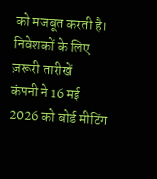को मजबूत करती है।
निवेशकों के लिए ज़रूरी तारीखें
कंपनी ने 16 मई 2026 को बोर्ड मीटिंग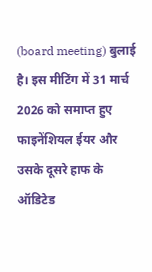(board meeting) बुलाई है। इस मीटिंग में 31 मार्च 2026 को समाप्त हुए फाइनेंशियल ईयर और उसके दूसरे हाफ के ऑडिटेड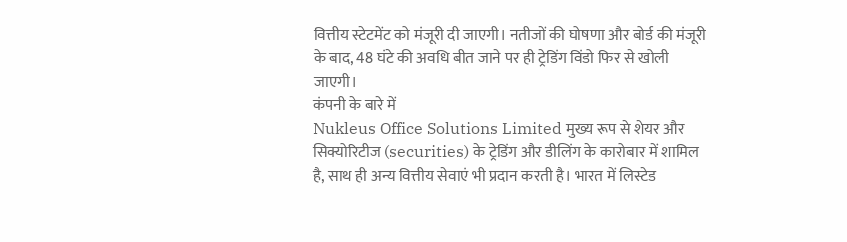वित्तीय स्टेटमेंट को मंजूरी दी जाएगी। नतीजों की घोषणा और बोर्ड की मंजूरी के बाद, 48 घंटे की अवधि बीत जाने पर ही ट्रेडिंग विंडो फिर से खोली जाएगी।
कंपनी के बारे में
Nukleus Office Solutions Limited मुख्य रूप से शेयर और सिक्योरिटीज (securities) के ट्रेडिंग और डीलिंग के कारोबार में शामिल है, साथ ही अन्य वित्तीय सेवाएं भी प्रदान करती है। भारत में लिस्टेड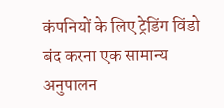कंपनियों के लिए ट्रेडिंग विंडो बंद करना एक सामान्य अनुपालन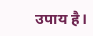उपाय है।